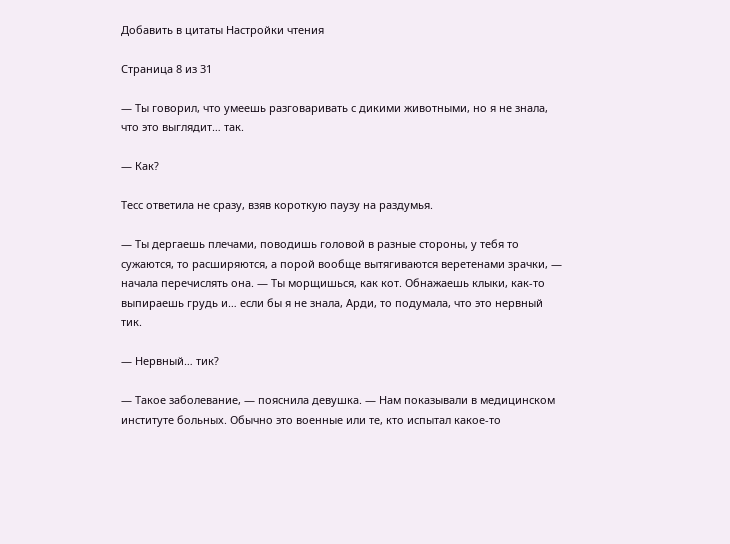Добавить в цитаты Настройки чтения

Страница 8 из 31

— Ты говорил, что умеешь разговаривать с дикими животными, но я не знала, что это выглядит… так.

— Как?

Тесс ответила не сразу, взяв короткую паузу на раздумья.

— Ты дергаешь плечами, поводишь головой в разные стороны, у тебя то сужаются, то расширяются, а порой вообще вытягиваются веретенами зрачки, — начала перечислять она. — Ты морщишься, как кот. Обнажаешь клыки, как-то выпираешь грудь и… если бы я не знала, Арди, то подумала, что это нервный тик.

— Нервный… тик?

— Такое заболевание, — пояснила девушка. — Нам показывали в медицинском институте больных. Обычно это военные или те, кто испытал какое-то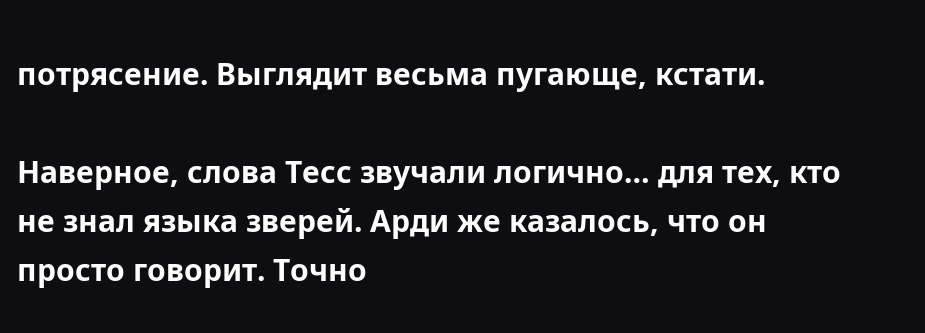потрясение. Выглядит весьма пугающе, кстати.

Наверное, слова Тесс звучали логично… для тех, кто не знал языка зверей. Арди же казалось, что он просто говорит. Точно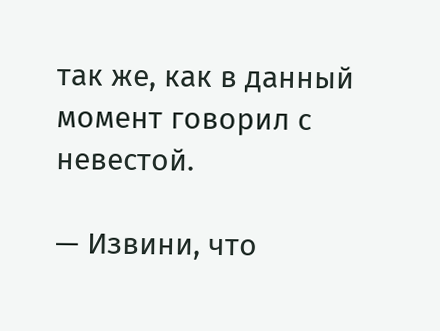так же, как в данный момент говорил с невестой.

— Извини, что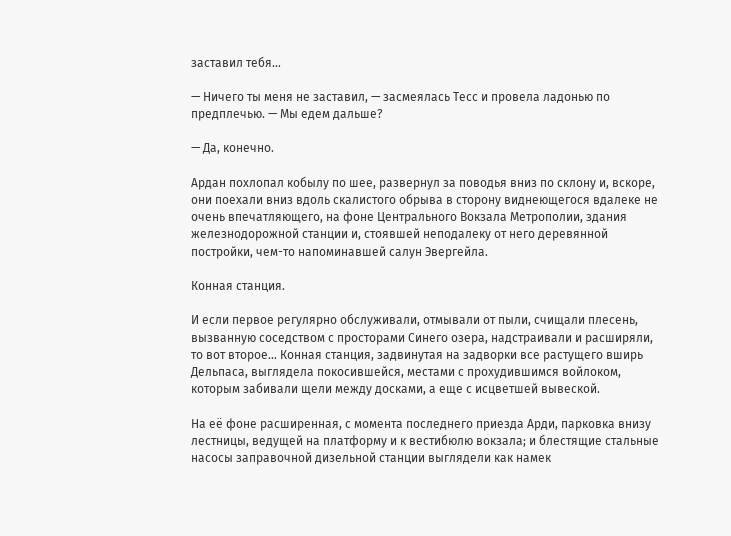заставил тебя…

— Ничего ты меня не заставил, — засмеялась Тесс и провела ладонью по предплечью. — Мы едем дальше?

— Да, конечно.

Ардан похлопал кобылу по шее, развернул за поводья вниз по склону и, вскоре, они поехали вниз вдоль скалистого обрыва в сторону виднеющегося вдалеке не очень впечатляющего, на фоне Центрального Вокзала Метрополии, здания железнодорожной станции и, стоявшей неподалеку от него деревянной постройки, чем-то напоминавшей салун Эвергейла.

Конная станция.

И если первое регулярно обслуживали, отмывали от пыли, счищали плесень, вызванную соседством с просторами Синего озера, надстраивали и расширяли, то вот второе… Конная станция, задвинутая на задворки все растущего вширь Дельпаса, выглядела покосившейся, местами с прохудившимся войлоком, которым забивали щели между досками, а еще с исцветшей вывеской.

На её фоне расширенная, с момента последнего приезда Арди, парковка внизу лестницы, ведущей на платформу и к вестибюлю вокзала; и блестящие стальные насосы заправочной дизельной станции выглядели как намек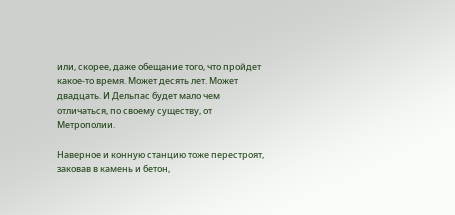или, скорее, даже обещание того, что пройдет какое-то время. Может десять лет. Может двадцать. И Дельпас будет мало чем отличаться, по своему существу, от Метрополии.

Наверное и конную станцию тоже перестроят, заковав в камень и бетон,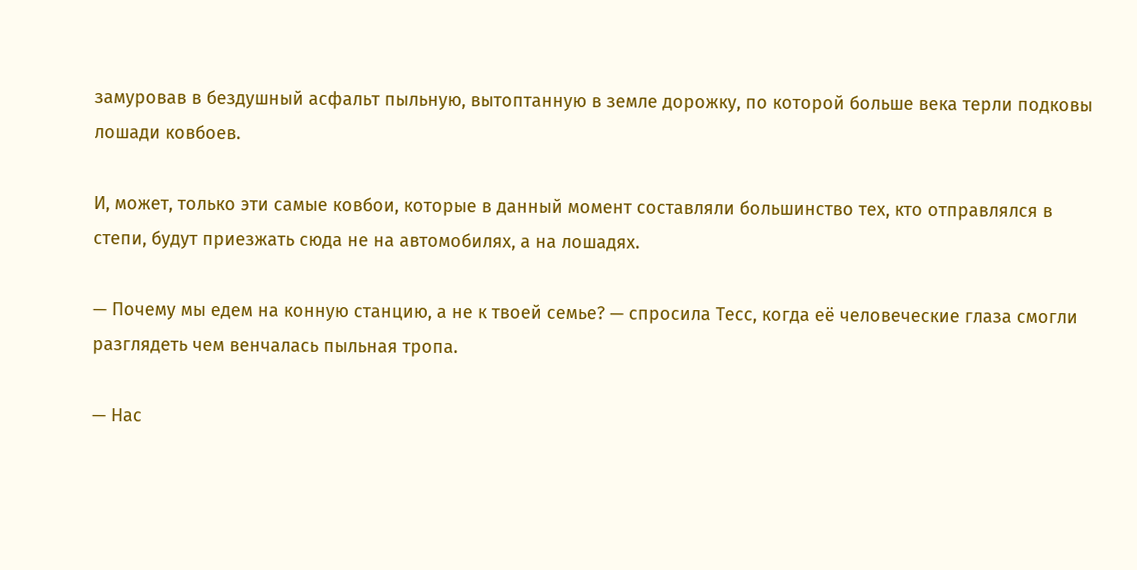замуровав в бездушный асфальт пыльную, вытоптанную в земле дорожку, по которой больше века терли подковы лошади ковбоев.

И, может, только эти самые ковбои, которые в данный момент составляли большинство тех, кто отправлялся в степи, будут приезжать сюда не на автомобилях, а на лошадях.

— Почему мы едем на конную станцию, а не к твоей семье? — спросила Тесс, когда её человеческие глаза смогли разглядеть чем венчалась пыльная тропа.

— Нас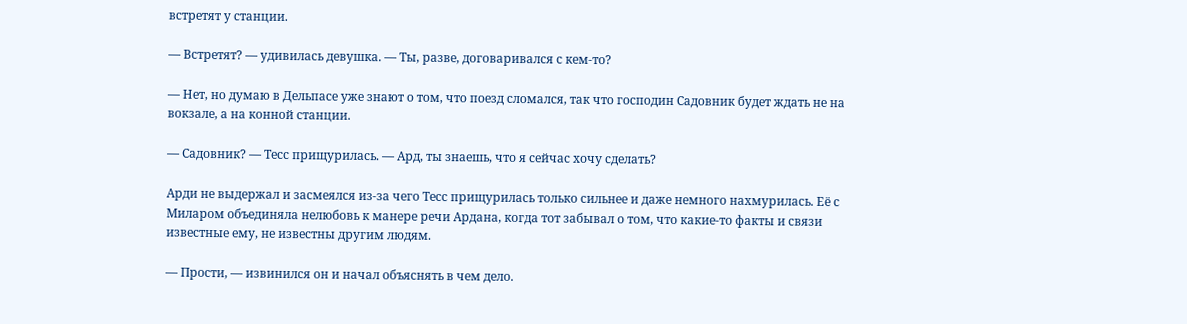встретят у станции.

— Встретят? — удивилась девушка. — Ты, разве, договаривался с кем-то?

— Нет, но думаю в Дельпасе уже знают о том, что поезд сломался, так что господин Садовник будет ждать не на вокзале, а на конной станции.

— Садовник? — Тесс прищурилась. — Ард, ты знаешь, что я сейчас хочу сделать?

Арди не выдержал и засмеялся из-за чего Тесс прищурилась только сильнее и даже немного нахмурилась. Её с Миларом объединяла нелюбовь к манере речи Ардана, когда тот забывал о том, что какие-то факты и связи известные ему, не известны другим людям.

— Прости, — извинился он и начал объяснять в чем дело.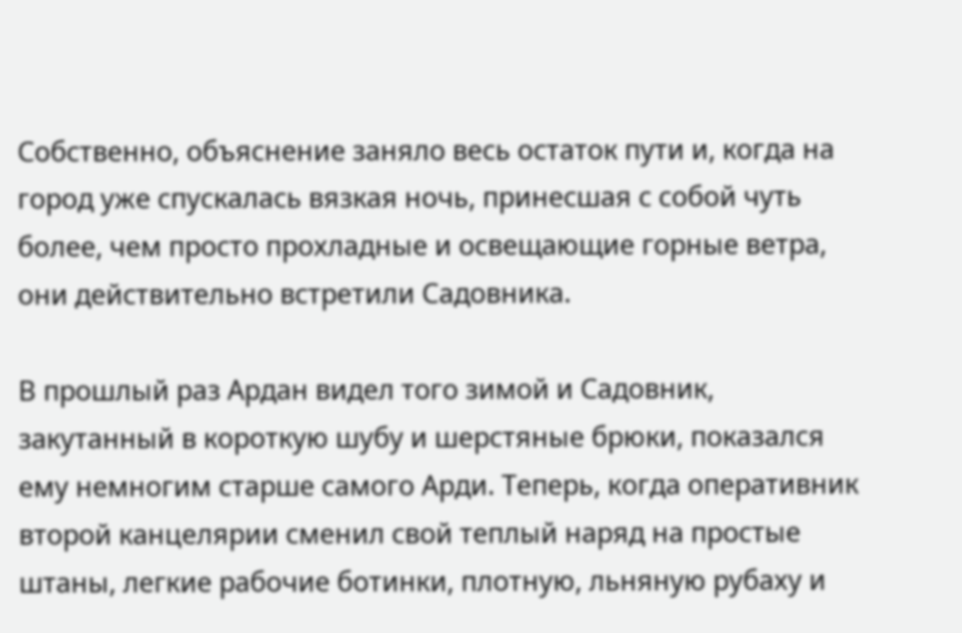Собственно, объяснение заняло весь остаток пути и, когда на город уже спускалась вязкая ночь, принесшая с собой чуть более, чем просто прохладные и освещающие горные ветра, они действительно встретили Садовника.

В прошлый раз Ардан видел того зимой и Садовник, закутанный в короткую шубу и шерстяные брюки, показался ему немногим старше самого Арди. Теперь, когда оперативник второй канцелярии сменил свой теплый наряд на простые штаны, легкие рабочие ботинки, плотную, льняную рубаху и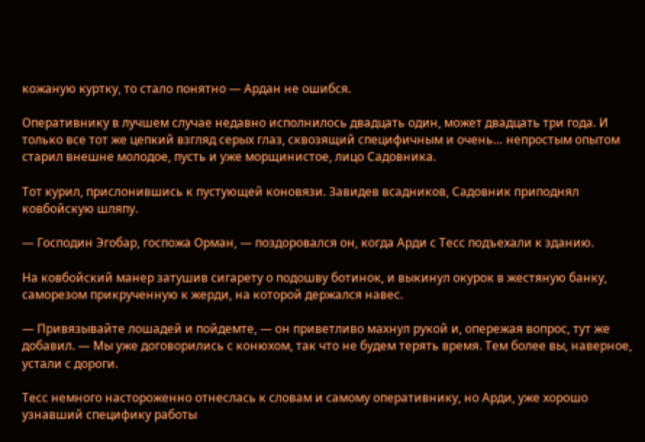кожаную куртку, то стало понятно — Ардан не ошибся.

Оперативнику в лучшем случае недавно исполнилось двадцать один, может двадцать три года. И только все тот же цепкий взгляд серых глаз, сквозящий специфичным и очень… непростым опытом старил внешне молодое, пусть и уже морщинистое, лицо Садовника.

Тот курил, прислонившись к пустующей коновязи. Завидев всадников, Садовник приподнял ковбойскую шляпу.

— Господин Эгобар, госпожа Орман, — поздоровался он, когда Арди с Тесс подъехали к зданию.

На ковбойский манер затушив сигарету о подошву ботинок, и выкинул окурок в жестяную банку, саморезом прикрученную к жерди, на которой держался навес.

— Привязывайте лошадей и пойдемте, — он приветливо махнул рукой и, опережая вопрос, тут же добавил. — Мы уже договорились с конюхом, так что не будем терять время. Тем более вы, наверное, устали с дороги.

Тесс немного настороженно отнеслась к словам и самому оперативнику, но Арди, уже хорошо узнавший специфику работы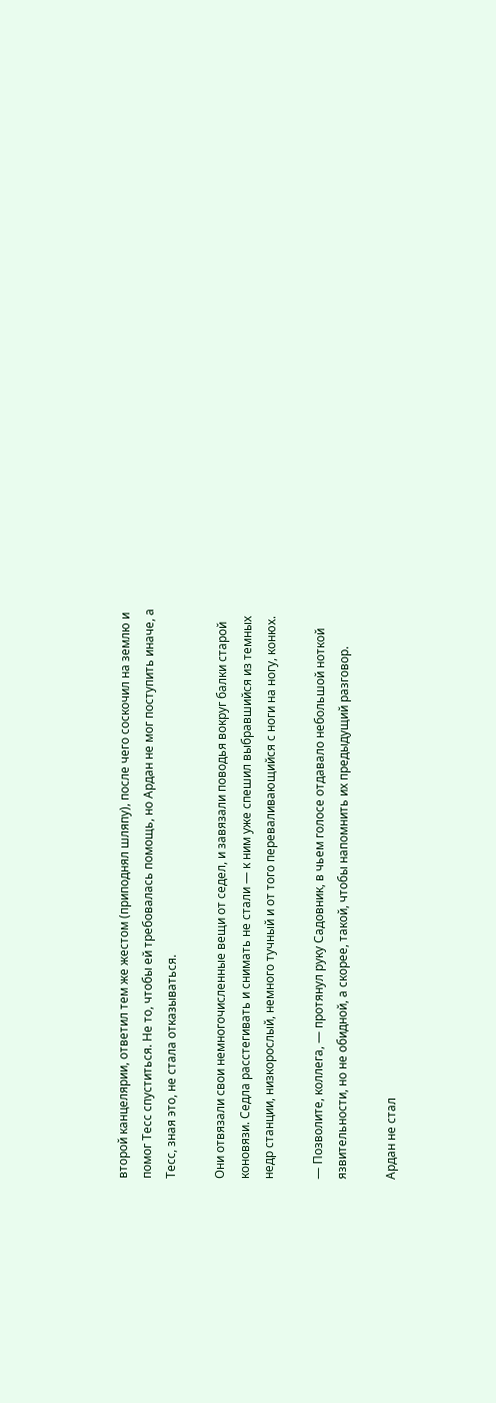второй канцелярии, ответил тем же жестом (приподнял шляпу), после чего соскочил на землю и помог Тесс спуститься. Не то, чтобы ей требовалась помощь, но Ардан не мог поступить иначе, а Тесс, зная это, не стала отказываться.

Они отвязали свои немногочисленные вещи от седел, и завязали поводья вокруг балки старой коновязи. Седла расстегивать и снимать не стали — к ним уже спешил выбравшийся из темных недр станции, низкорослый, немного тучный и от того переваливающийся с ноги на ногу, конюх.

— Позволите, коллега, — протянул руку Садовник, в чьем голосе отдавало небольшой ноткой язвительности, но не обидной, а скорее, такой, чтобы напомнить их предыдущий разговор.

Ардан не стал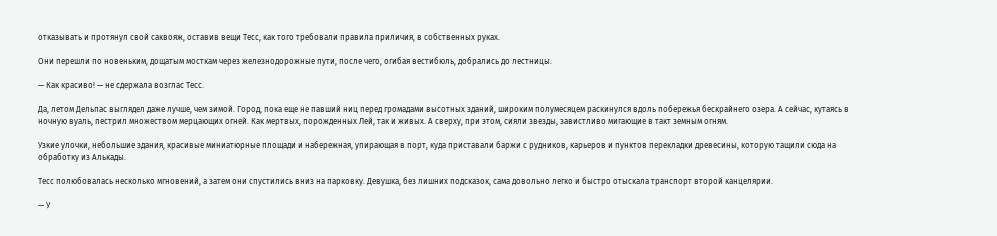отказывать и протянул свой саквояж, оставив вещи Тесс, как того требовали правила приличия, в собственных руках.

Они перешли по новеньким, дощатым мосткам через железнодорожные пути, после чего, огибая вестибюль, добрались до лестницы.

— Как красиво! — не сдержала возглас Тесс.

Да, летом Дельпас выглядел даже лучше, чем зимой. Город, пока еще не павший ниц перед громадами высотных зданий, широким полумесяцем раскинулся вдоль побережья бескрайнего озера. А сейчас, кутаясь в ночную вуаль, пестрил множеством мерцающих огней. Как мертвых, порожденных Лей, так и живых. А сверху, при этом, сияли звезды, завистливо мигающие в такт земным огням.

Узкие улочки, небольшие здания, красивые миниатюрные площади и набережная, упирающая в порт, куда приставали баржи с рудников, карьеров и пунктов перекладки древесины, которую тащили сюда на обработку из Алькады.

Тесс полюбовалась несколько мгновений, а затем они спустились вниз на парковку. Девушка, без лишних подсказок, сама довольно легко и быстро отыскала транспорт второй канцелярии.

— У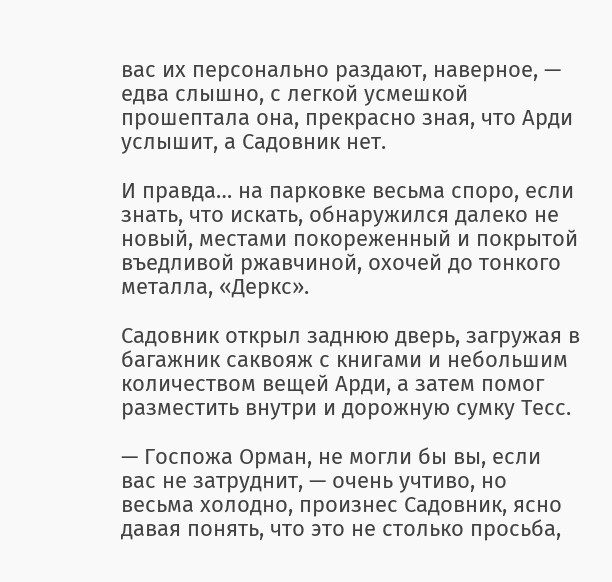вас их персонально раздают, наверное, — едва слышно, с легкой усмешкой прошептала она, прекрасно зная, что Арди услышит, а Садовник нет.

И правда… на парковке весьма споро, если знать, что искать, обнаружился далеко не новый, местами покореженный и покрытой въедливой ржавчиной, охочей до тонкого металла, «Деркс».

Садовник открыл заднюю дверь, загружая в багажник саквояж с книгами и небольшим количеством вещей Арди, а затем помог разместить внутри и дорожную сумку Тесс.

— Госпожа Орман, не могли бы вы, если вас не затруднит, — очень учтиво, но весьма холодно, произнес Садовник, ясно давая понять, что это не столько просьба,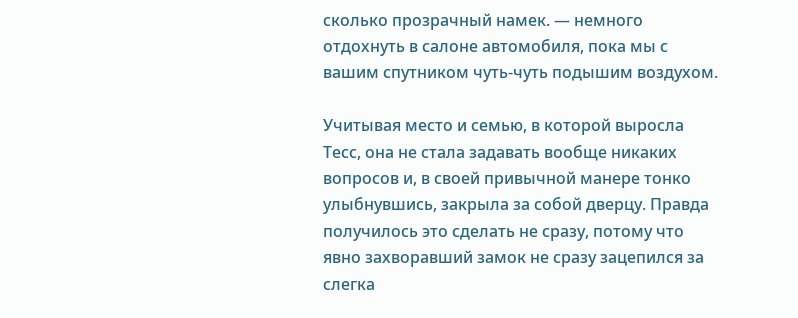сколько прозрачный намек. — немного отдохнуть в салоне автомобиля, пока мы с вашим спутником чуть-чуть подышим воздухом.

Учитывая место и семью, в которой выросла Тесс, она не стала задавать вообще никаких вопросов и, в своей привычной манере тонко улыбнувшись, закрыла за собой дверцу. Правда получилось это сделать не сразу, потому что явно захворавший замок не сразу зацепился за слегка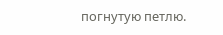погнутую петлю.